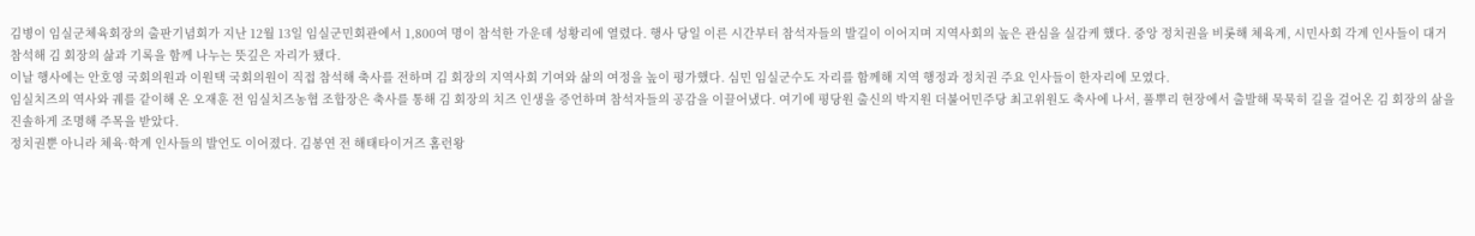김병이 임실군체육회장의 출판기념회가 지난 12월 13일 임실군민회관에서 1,800여 명이 참석한 가운데 성황리에 열렸다. 행사 당일 이른 시간부터 참석자들의 발길이 이어지며 지역사회의 높은 관심을 실감케 했다. 중앙 정치권을 비롯해 체육계, 시민사회 각계 인사들이 대거 참석해 김 회장의 삶과 기록을 함께 나누는 뜻깊은 자리가 됐다.
이날 행사에는 안호영 국회의원과 이원택 국회의원이 직접 참석해 축사를 전하며 김 회장의 지역사회 기여와 삶의 여정을 높이 평가했다. 심민 임실군수도 자리를 함께해 지역 행정과 정치권 주요 인사들이 한자리에 모였다.
임실치즈의 역사와 궤를 같이해 온 오재훈 전 임실치즈농협 조합장은 축사를 통해 김 회장의 치즈 인생을 증언하며 참석자들의 공감을 이끌어냈다. 여기에 평당원 출신의 박지원 더불어민주당 최고위원도 축사에 나서, 풀뿌리 현장에서 출발해 묵묵히 길을 걸어온 김 회장의 삶을 진솔하게 조명해 주목을 받았다.
정치권뿐 아니라 체육·학계 인사들의 발언도 이어졌다. 김봉연 전 해태타이거즈 홈런왕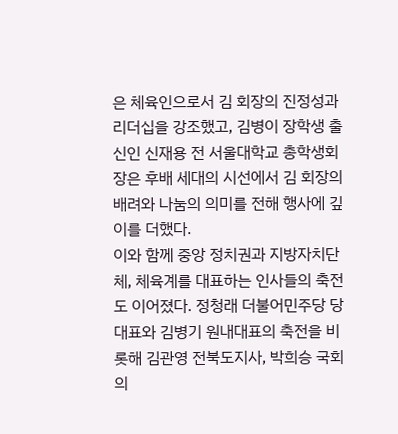은 체육인으로서 김 회장의 진정성과 리더십을 강조했고, 김병이 장학생 출신인 신재용 전 서울대학교 총학생회장은 후배 세대의 시선에서 김 회장의 배려와 나눔의 의미를 전해 행사에 깊이를 더했다.
이와 함께 중앙 정치권과 지방자치단체, 체육계를 대표하는 인사들의 축전도 이어졌다. 정청래 더불어민주당 당대표와 김병기 원내대표의 축전을 비롯해 김관영 전북도지사, 박희승 국회의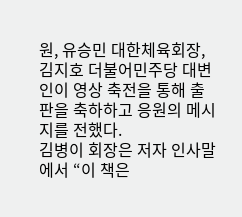원, 유승민 대한체육회장, 김지호 더불어민주당 대변인이 영상 축전을 통해 출판을 축하하고 응원의 메시지를 전했다.
김병이 회장은 저자 인사말에서 “이 책은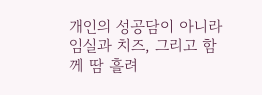개인의 성공담이 아니라 임실과 치즈, 그리고 함께 땀 흘려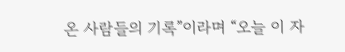온 사람들의 기록”이라며 “오늘 이 자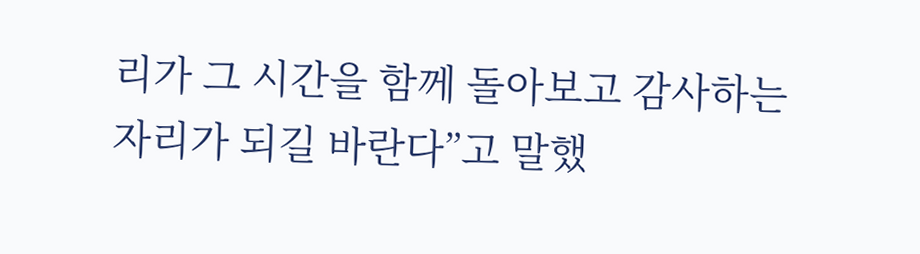리가 그 시간을 함께 돌아보고 감사하는 자리가 되길 바란다”고 말했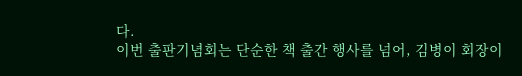다.
이번 출판기념회는 단순한 책 출간 행사를 넘어, 김병이 회장이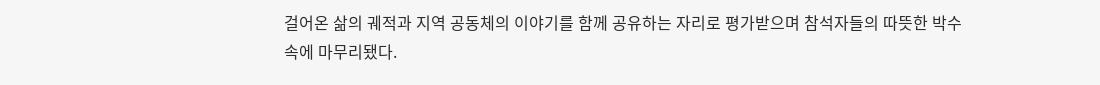걸어온 삶의 궤적과 지역 공동체의 이야기를 함께 공유하는 자리로 평가받으며 참석자들의 따뜻한 박수 속에 마무리됐다.